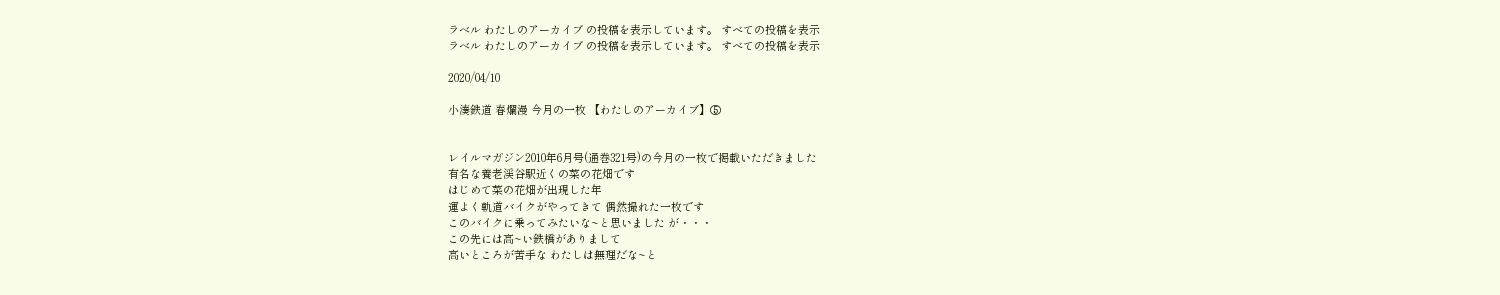ラベル わたしのアーカイブ の投稿を表示しています。 すべての投稿を表示
ラベル わたしのアーカイブ の投稿を表示しています。 すべての投稿を表示

2020/04/10

小湊鉄道 春爛漫 今月の一枚 【わたしのアーカイブ】⑤


レイルマガジン2010年6月号(通巻321号)の今月の一枚で掲載いただきました
有名な養老渓谷駅近くの菜の花畑です
はじめて菜の花畑が出現した年
運よく軌道バイクがやってきて 偶然撮れた一枚です
このバイクに乗ってみたいな~と思いました が・・・
この先には高~い鉄橋がありまして
高いところが苦手な わたしは無理だな~と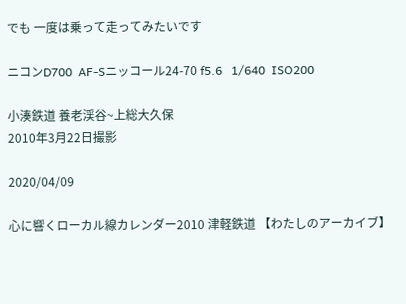でも 一度は乗って走ってみたいです

ニコンD700  AF-Sニッコール24-70 f5.6   1/640  ISO200

小湊鉄道 養老渓谷~上総大久保
2010年3月22日撮影

2020/04/09

心に響くローカル線カレンダー2010 津軽鉄道 【わたしのアーカイブ】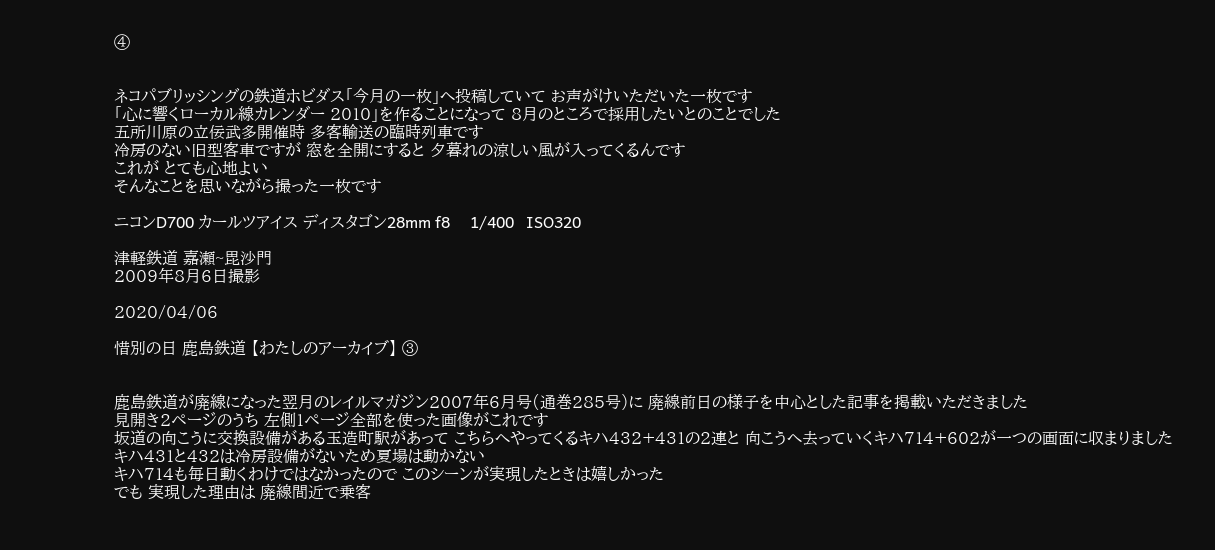④


ネコパブリッシングの鉄道ホビダス「今月の一枚」へ投稿していて お声がけいただいた一枚です
「心に響くローカル線カレンダー 2010」を作ることになって 8月のところで採用したいとのことでした
五所川原の立佞武多開催時 多客輸送の臨時列車です
冷房のない旧型客車ですが 窓を全開にすると 夕暮れの涼しい風が入ってくるんです
これが とても心地よい
そんなことを思いながら撮った一枚です

ニコンD700 カールツアイス ディスタゴン28mm f8     1/400   ISO320

津軽鉄道 嘉瀬~毘沙門
2009年8月6日撮影

2020/04/06

惜別の日 鹿島鉄道 【わたしのアーカイブ】 ③


鹿島鉄道が廃線になった翌月のレイルマガジン2007年6月号(通巻285号)に 廃線前日の様子を中心とした記事を掲載いただきました
見開き2ページのうち 左側1ページ全部を使った画像がこれです
坂道の向こうに交換設備がある玉造町駅があって こちらへやってくるキハ432+431の2連と 向こうへ去っていくキハ714+602が一つの画面に収まりました
キハ431と432は冷房設備がないため夏場は動かない
キハ714も毎日動くわけではなかったので このシーンが実現したときは嬉しかった
でも 実現した理由は 廃線間近で乗客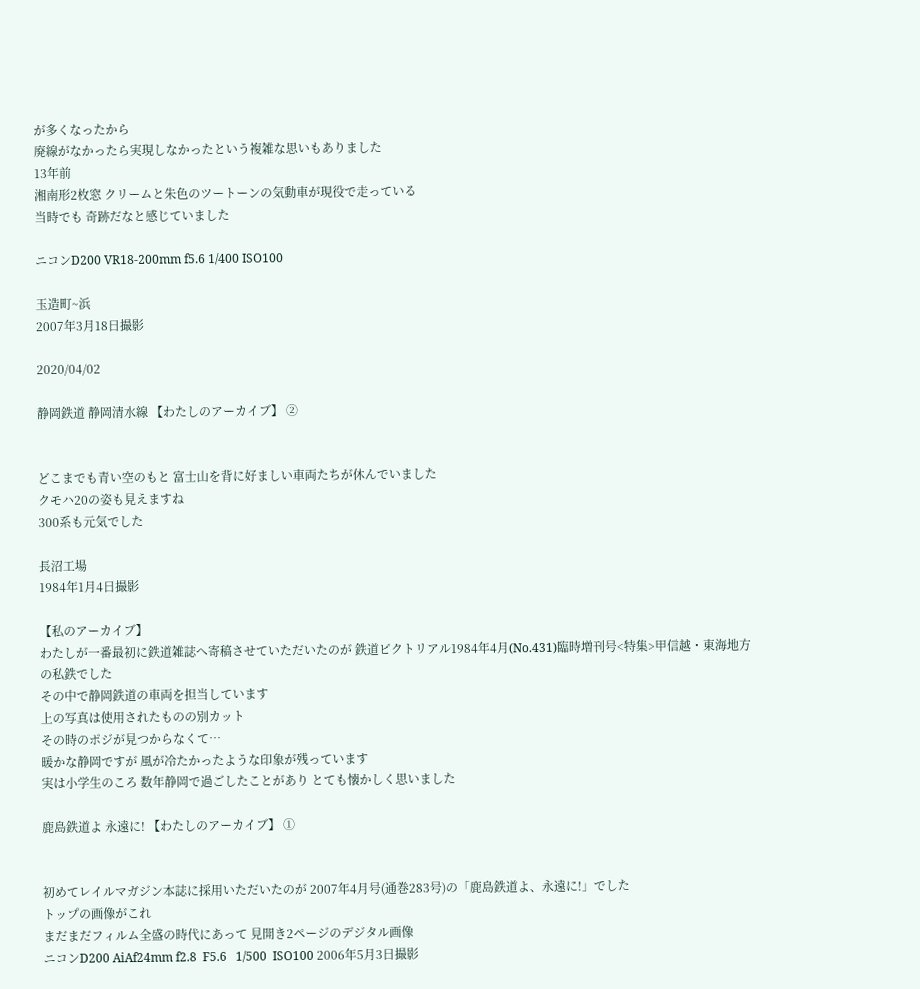が多くなったから
廃線がなかったら実現しなかったという複雑な思いもありました
13年前
湘南形2枚窓 クリームと朱色のツートーンの気動車が現役で走っている
当時でも 奇跡だなと感じていました

ニコンD200 VR18-200mm f5.6 1/400 ISO100

玉造町~浜
2007年3月18日撮影

2020/04/02

静岡鉄道 静岡清水線 【わたしのアーカイブ】 ②


どこまでも青い空のもと 富士山を背に好ましい車両たちが休んでいました
クモハ20の姿も見えますね
300系も元気でした

長沼工場
1984年1月4日撮影

【私のアーカイブ】
わたしが一番最初に鉄道雑誌へ寄稿させていただいたのが 鉄道ピクトリアル1984年4月(No.431)臨時増刊号<特集>甲信越・東海地方の私鉄でした
その中で静岡鉄道の車両を担当しています
上の写真は使用されたものの別カット
その時のポジが見つからなくて…
暖かな静岡ですが 風が冷たかったような印象が残っています
実は小学生のころ 数年静岡で過ごしたことがあり とても懐かしく思いました

鹿島鉄道よ 永遠に! 【わたしのアーカイブ】 ①


初めてレイルマガジン本誌に採用いただいたのが 2007年4月号(通巻283号)の「鹿島鉄道よ、永遠に!」でした
トップの画像がこれ
まだまだフィルム全盛の時代にあって 見開き2ページのデジタル画像
ニコンD200 AiAf24mm f2.8  F5.6   1/500  ISO100 2006年5月3日撮影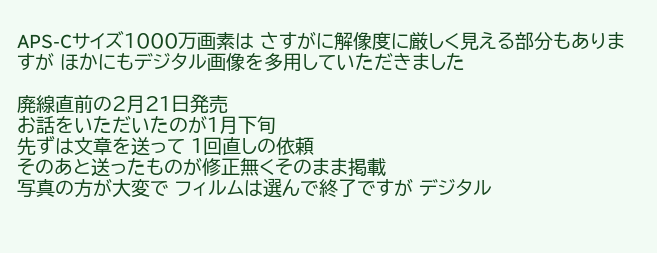APS-Cサイズ1000万画素は さすがに解像度に厳しく見える部分もありますが ほかにもデジタル画像を多用していただきました

廃線直前の2月21日発売
お話をいただいたのが1月下旬
先ずは文章を送って 1回直しの依頼
そのあと送ったものが修正無くそのまま掲載
写真の方が大変で フィルムは選んで終了ですが デジタル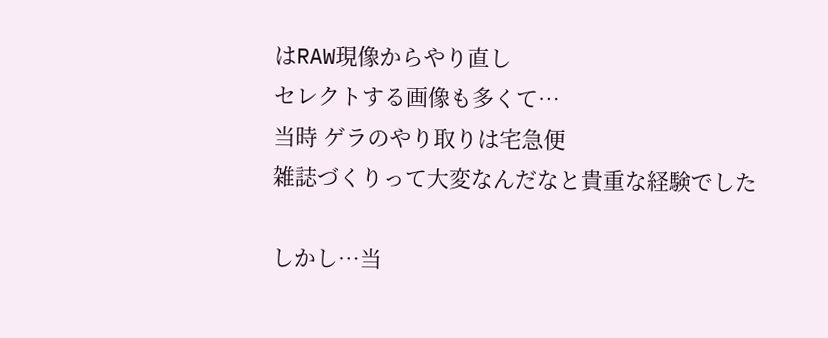はRAW現像からやり直し
セレクトする画像も多くて…
当時 ゲラのやり取りは宅急便
雑誌づくりって大変なんだなと貴重な経験でした

しかし…当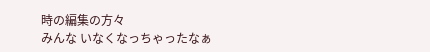時の編集の方々
みんな いなくなっちゃったなぁ